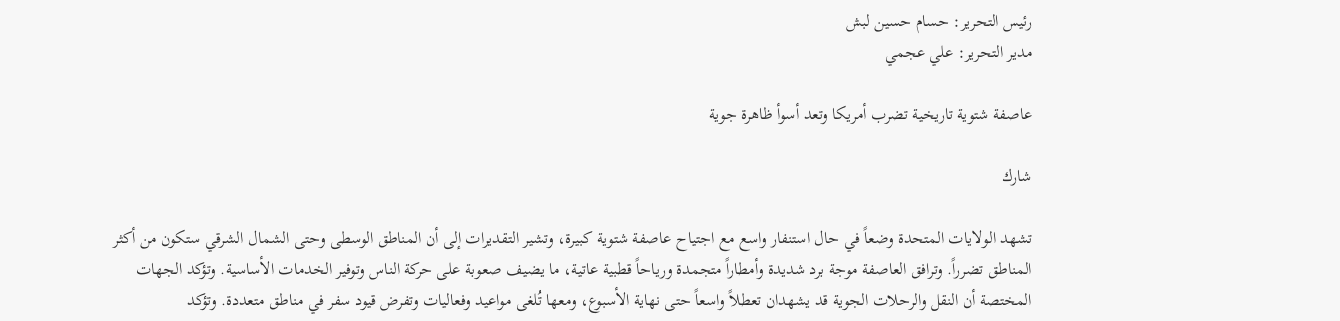رئيس التحرير: حسام حسين لبش
مدير التحرير: علي عجمي

عاصفة شتوية تاريخية تضرب أمريكا وتعد أسوأ ظاهرة جوية

شارك

تشهد الولايات المتحدة وضعاً في حال استنفار واسع مع اجتياح عاصفة شتوية كبيرة، وتشير التقديرات إلى أن المناطق الوسطى وحتى الشمال الشرقي ستكون من أكثر المناطق تضرراً. وترافق العاصفة موجة برد شديدة وأمطاراً متجمدة ورياحاً قطبية عاتية، ما يضيف صعوبة على حركة الناس وتوفير الخدمات الأساسية. وتؤكد الجهات المختصة أن النقل والرحلات الجوية قد يشهدان تعطلاً واسعاً حتى نهاية الأسبوع، ومعها تُلغى مواعيد وفعاليات وتفرض قيود سفر في مناطق متعددة. وتؤكد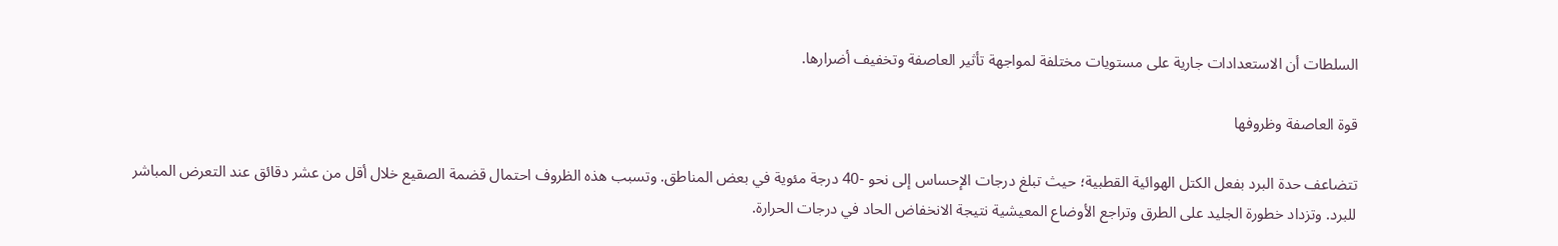السلطات أن الاستعدادات جارية على مستويات مختلفة لمواجهة تأثير العاصفة وتخفيف أضرارها.

قوة العاصفة وظروفها

تتضاعف حدة البرد بفعل الكتل الهوائية القطبية؛ حيث تبلغ درجات الإحساس إلى نحو -40 درجة مئوية في بعض المناطق. وتسبب هذه الظروف احتمال قضمة الصقيع خلال أقل من عشر دقائق عند التعرض المباشر للبرد. وتزداد خطورة الجليد على الطرق وتراجع الأوضاع المعيشية نتيجة الانخفاض الحاد في درجات الحرارة.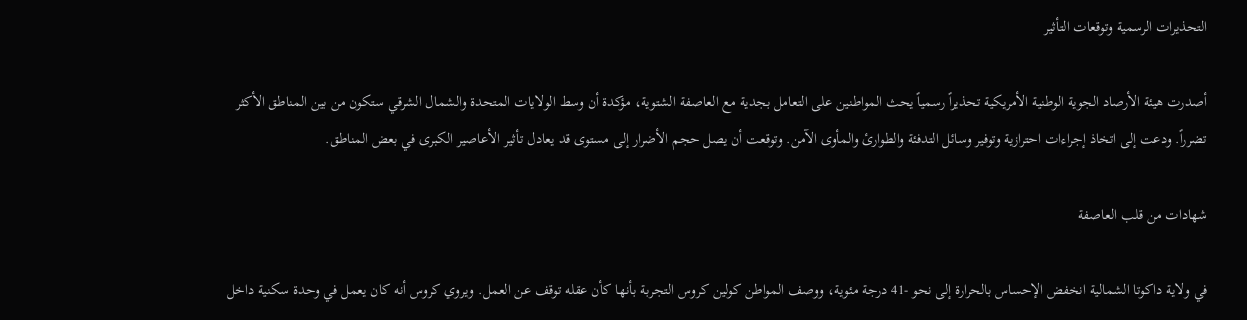التحذيرات الرسمية وتوقعات التأثير

أصدرت هيئة الأرصاد الجوية الوطنية الأمريكية تحذيراً رسمياً يحث المواطنين على التعامل بجدية مع العاصفة الشتوية، مؤكدة أن وسط الولايات المتحدة والشمال الشرقي ستكون من بين المناطق الأكثر تضرراً. ودعت إلى اتخاذ إجراءات احترازية وتوفير وسائل التدفئة والطوارئ والمأوى الآمن. وتوقعت أن يصل حجم الأضرار إلى مستوى قد يعادل تأثير الأعاصير الكبرى في بعض المناطق.

شهادات من قلب العاصفة

في ولاية داكوتا الشمالية انخفض الإحساس بالحرارة إلى نحو -41 درجة مئوية، ووصف المواطن كولين كروس التجربة بأنها كأن عقله توقف عن العمل. ويروي كروس أنه كان يعمل في وحدة سكنية داخل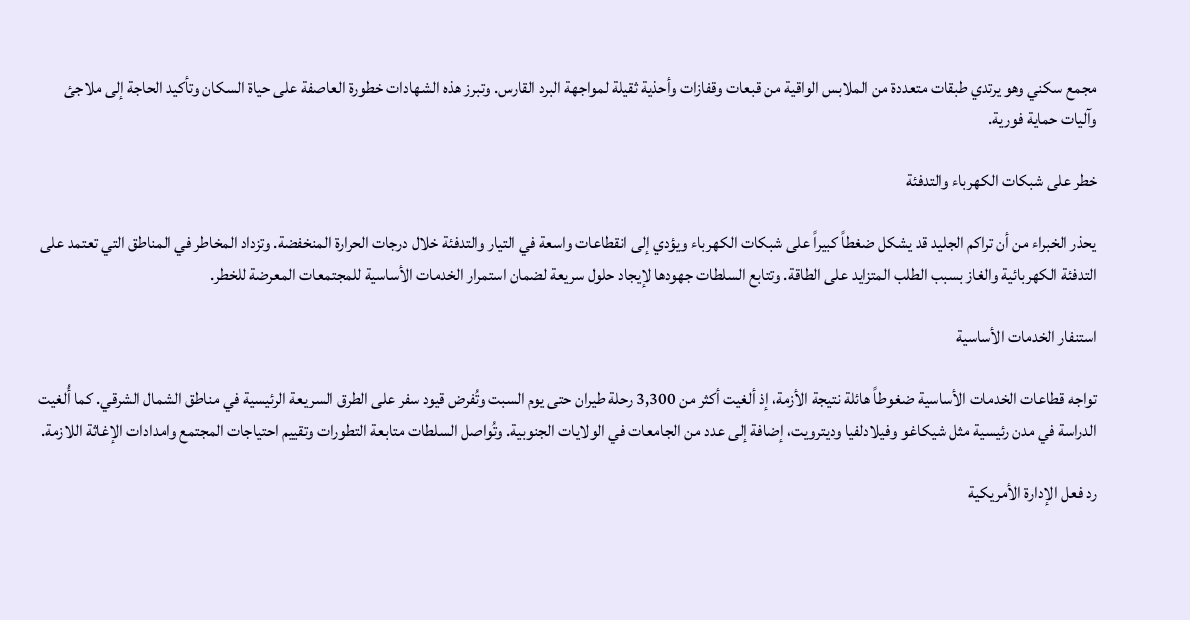مجمع سكني وهو يرتدي طبقات متعددة من الملابس الواقية من قبعات وقفازات وأحذية ثقيلة لمواجهة البرد القارس. وتبرز هذه الشهادات خطورة العاصفة على حياة السكان وتأكيد الحاجة إلى ملاجئ وآليات حماية فورية.

خطر على شبكات الكهرباء والتدفئة

يحذر الخبراء من أن تراكم الجليد قد يشكل ضغطاً كبيراً على شبكات الكهرباء ويؤدي إلى انقطاعات واسعة في التيار والتدفئة خلال درجات الحرارة المنخفضة. وتزداد المخاطر في المناطق التي تعتمد على التدفئة الكهربائية والغاز بسبب الطلب المتزايد على الطاقة. وتتابع السلطات جهودها لإيجاد حلول سريعة لضمان استمرار الخدمات الأساسية للمجتمعات المعرضة للخطر.

استنفار الخدمات الأساسية

تواجه قطاعات الخدمات الأساسية ضغوطاً هائلة نتيجة الأزمة، إذ ألغيت أكثر من 3,300 رحلة طيران حتى يوم السبت وتُفرض قيود سفر على الطرق السريعة الرئيسية في مناطق الشمال الشرقي. كما أُلغيت الدراسة في مدن رئيسية مثل شيكاغو وفيلادلفيا وديترويت، إضافة إلى عدد من الجامعات في الولايات الجنوبية. وتُواصل السلطات متابعة التطورات وتقييم احتياجات المجتمع وامدادات الإغاثة اللازمة.

رد فعل الإدارة الأمريكية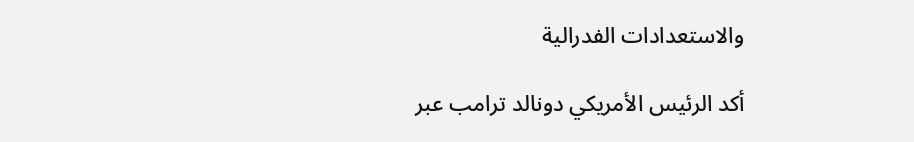والاستعدادات الفدرالية

أكد الرئيس الأمريكي دونالد ترامب عبر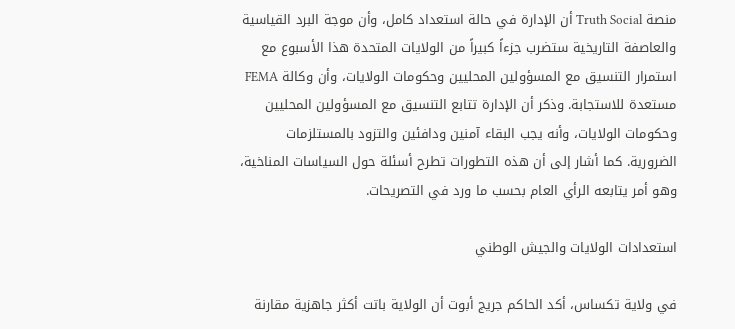منصة Truth Social أن الإدارة في حالة استعداد كامل، وأن موجة البرد القياسية والعاصفة التاريخية ستضرب جزءاً كبيراً من الولايات المتحدة هذا الأسبوع مع استمرار التنسيق مع المسؤولين المحليين وحكومات الولايات، وأن وكالة FEMA مستعدة للاستجابة. وذكر أن الإدارة تتابع التنسيق مع المسؤولين المحليين وحكومات الولايات، وأنه يجب البقاء آمنين ودافئين والتزود بالمستلزمات الضرورية. كما أشار إلى أن هذه التطورات تطرح أسئلة حول السياسات المناخية، وهو أمر يتابعه الرأي العام بحسب ما ورد في التصريحات.

استعدادات الولايات والجيش الوطني

في ولاية تكساس، أكد الحاكم جريج أبوت أن الولاية باتت أكثر جاهزية مقارنة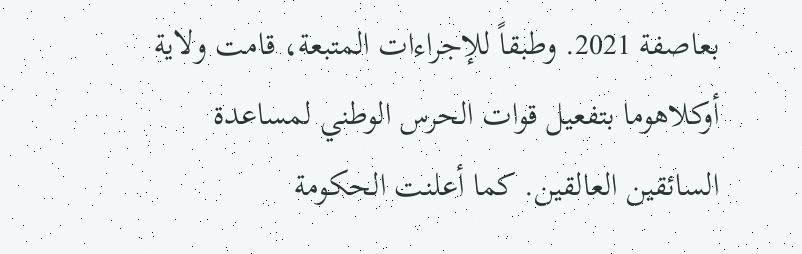بعاصفة 2021. وطبقاً للإجراءات المتبعة، قامت ولاية أوكلاهوما بتفعيل قوات الحرس الوطني لمساعدة السائقين العالقين. كما أعلنت الحكومة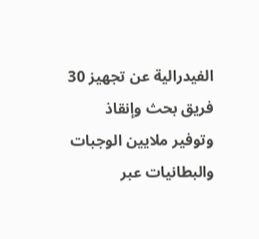الفيدرالية عن تجهيز 30 فريق بحث وإنقاذ وتوفير ملايين الوجبات والبطانيات عبر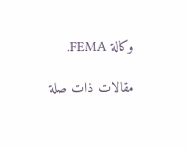وكالة FEMA.

مقالات ذات صلة